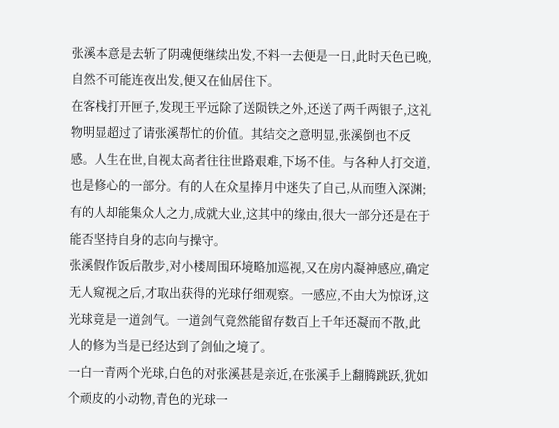张溪本意是去斩了阴魂便继续出发,不料一去便是一日,此时天色已晚,自然不可能连夜出发,便又在仙居住下。
在客栈打开匣子,发现王平远除了送陨铁之外,还送了两千两银子,这礼物明显超过了请张溪帮忙的价值。其结交之意明显,张溪倒也不反感。人生在世,自视太高者往往世路艰难,下场不佳。与各种人打交道,也是修心的一部分。有的人在众星捧月中迷失了自己,从而堕入深渊;有的人却能集众人之力,成就大业,这其中的缘由,很大一部分还是在于能否坚持自身的志向与操守。
张溪假作饭后散步,对小楼周围环境略加巡视,又在房内凝神感应,确定无人窥视之后,才取出获得的光球仔细观察。一感应,不由大为惊讶,这光球竟是一道剑气。一道剑气竟然能留存数百上千年还凝而不散,此人的修为当是已经达到了剑仙之境了。
一白一青两个光球,白色的对张溪甚是亲近,在张溪手上翻腾跳跃,犹如个顽皮的小动物,青色的光球一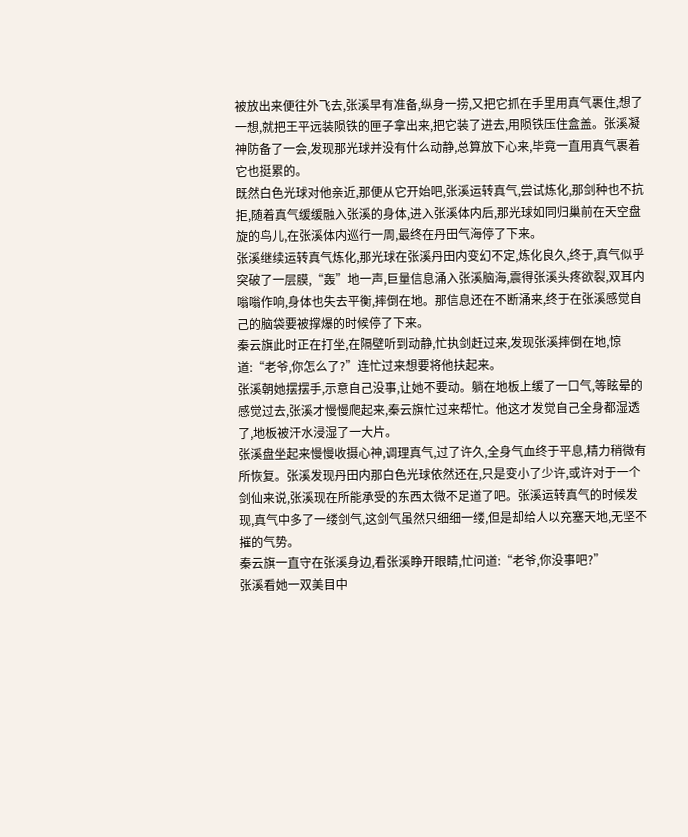被放出来便往外飞去,张溪早有准备,纵身一捞,又把它抓在手里用真气裹住,想了一想,就把王平远装陨铁的匣子拿出来,把它装了进去,用陨铁压住盒盖。张溪凝神防备了一会,发现那光球并没有什么动静,总算放下心来,毕竟一直用真气裹着它也挺累的。
既然白色光球对他亲近,那便从它开始吧,张溪运转真气,尝试炼化,那剑种也不抗拒,随着真气缓缓融入张溪的身体,进入张溪体内后,那光球如同归巢前在天空盘旋的鸟儿,在张溪体内巡行一周,最终在丹田气海停了下来。
张溪继续运转真气炼化,那光球在张溪丹田内变幻不定,炼化良久,终于,真气似乎突破了一层膜,“轰”地一声,巨量信息涌入张溪脑海,震得张溪头疼欲裂,双耳内嗡嗡作响,身体也失去平衡,摔倒在地。那信息还在不断涌来,终于在张溪感觉自己的脑袋要被撑爆的时候停了下来。
秦云旗此时正在打坐,在隔壁听到动静,忙执剑赶过来,发现张溪摔倒在地,惊道:“老爷,你怎么了?”连忙过来想要将他扶起来。
张溪朝她摆摆手,示意自己没事,让她不要动。躺在地板上缓了一口气,等眩晕的感觉过去,张溪才慢慢爬起来,秦云旗忙过来帮忙。他这才发觉自己全身都湿透了,地板被汗水浸湿了一大片。
张溪盘坐起来慢慢收摄心神,调理真气,过了许久,全身气血终于平息,精力稍微有所恢复。张溪发现丹田内那白色光球依然还在,只是变小了少许,或许对于一个剑仙来说,张溪现在所能承受的东西太微不足道了吧。张溪运转真气的时候发现,真气中多了一缕剑气,这剑气虽然只细细一缕,但是却给人以充塞天地,无坚不摧的气势。
秦云旗一直守在张溪身边,看张溪睁开眼睛,忙问道:“老爷,你没事吧?”
张溪看她一双美目中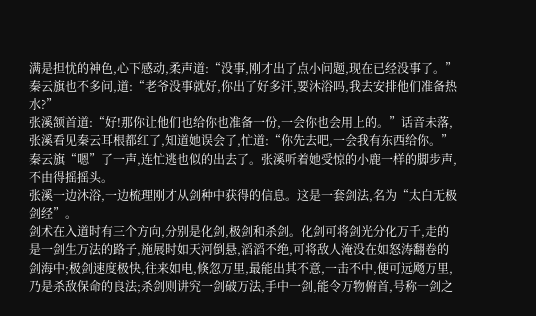满是担忧的神色,心下感动,柔声道:“没事,刚才出了点小问题,现在已经没事了。”
秦云旗也不多问,道:“老爷没事就好,你出了好多汗,要沐浴吗,我去安排他们准备热水?”
张溪颔首道:“好!那你让他们也给你也准备一份,一会你也会用上的。”话音未落,张溪看见秦云耳根都红了,知道她误会了,忙道:“你先去吧,一会我有东西给你。”
秦云旗“嗯”了一声,连忙逃也似的出去了。张溪听着她受惊的小鹿一样的脚步声,不由得摇摇头。
张溪一边沐浴,一边梳理刚才从剑种中获得的信息。这是一套剑法,名为“太白无极剑经”。
剑术在入道时有三个方向,分别是化剑,极剑和杀剑。化剑可将剑光分化万千,走的是一剑生万法的路子,施展时如天河倒悬,滔滔不绝,可将敌人淹没在如怒涛翻卷的剑海中;极剑速度极快,往来如电,倏忽万里,最能出其不意,一击不中,便可远飏万里,乃是杀敌保命的良法;杀剑则讲究一剑破万法,手中一剑,能令万物俯首,号称一剑之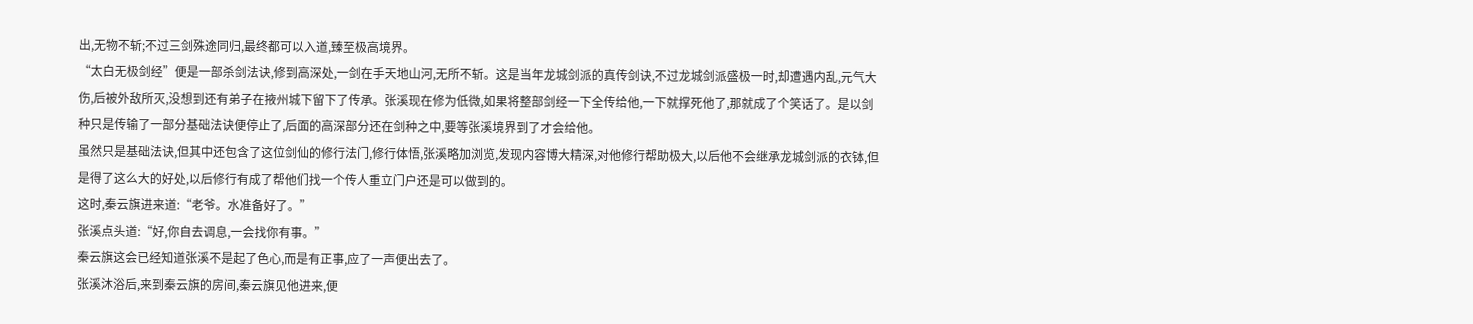出,无物不斩;不过三剑殊途同归,最终都可以入道,臻至极高境界。
“太白无极剑经”便是一部杀剑法诀,修到高深处,一剑在手天地山河,无所不斩。这是当年龙城剑派的真传剑诀,不过龙城剑派盛极一时,却遭遇内乱,元气大伤,后被外敌所灭,没想到还有弟子在掖州城下留下了传承。张溪现在修为低微,如果将整部剑经一下全传给他,一下就撑死他了,那就成了个笑话了。是以剑种只是传输了一部分基础法诀便停止了,后面的高深部分还在剑种之中,要等张溪境界到了才会给他。
虽然只是基础法诀,但其中还包含了这位剑仙的修行法门,修行体悟,张溪略加浏览,发现内容博大精深,对他修行帮助极大,以后他不会继承龙城剑派的衣钵,但是得了这么大的好处,以后修行有成了帮他们找一个传人重立门户还是可以做到的。
这时,秦云旗进来道:“老爷。水准备好了。”
张溪点头道:“好,你自去调息,一会找你有事。”
秦云旗这会已经知道张溪不是起了色心,而是有正事,应了一声便出去了。
张溪沐浴后,来到秦云旗的房间,秦云旗见他进来,便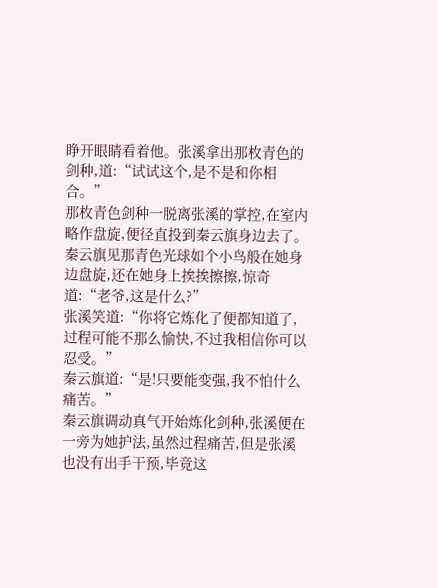睁开眼睛看着他。张溪拿出那枚青色的剑种,道:“试试这个,是不是和你相合。”
那枚青色剑种一脱离张溪的掌控,在室内略作盘旋,便径直投到秦云旗身边去了。
秦云旗见那青色光球如个小鸟般在她身边盘旋,还在她身上挨挨擦擦,惊奇道:“老爷,这是什么?”
张溪笑道:“你将它炼化了便都知道了,过程可能不那么愉快,不过我相信你可以忍受。”
秦云旗道:“是!只要能变强,我不怕什么痛苦。”
秦云旗调动真气开始炼化剑种,张溪便在一旁为她护法,虽然过程痛苦,但是张溪也没有出手干预,毕竟这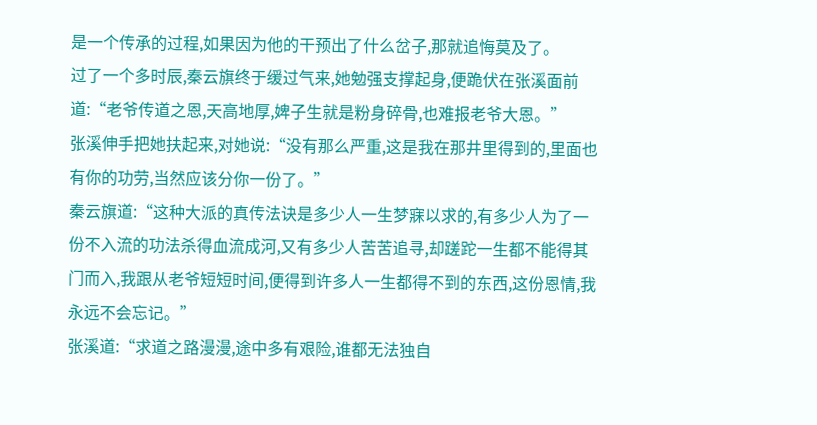是一个传承的过程,如果因为他的干预出了什么岔子,那就追悔莫及了。
过了一个多时辰,秦云旗终于缓过气来,她勉强支撑起身,便跪伏在张溪面前道:“老爷传道之恩,天高地厚,婢子生就是粉身碎骨,也难报老爷大恩。”
张溪伸手把她扶起来,对她说:“没有那么严重,这是我在那井里得到的,里面也有你的功劳,当然应该分你一份了。”
秦云旗道:“这种大派的真传法诀是多少人一生梦寐以求的,有多少人为了一份不入流的功法杀得血流成河,又有多少人苦苦追寻,却蹉跎一生都不能得其门而入,我跟从老爷短短时间,便得到许多人一生都得不到的东西,这份恩情,我永远不会忘记。”
张溪道:“求道之路漫漫,途中多有艰险,谁都无法独自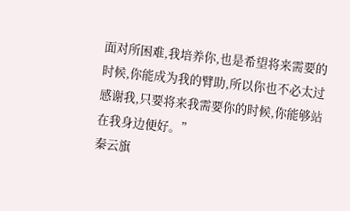面对所困难,我培养你,也是希望将来需要的时候,你能成为我的臂助,所以你也不必太过感谢我,只要将来我需要你的时候,你能够站在我身边便好。”
秦云旗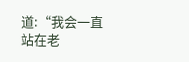道:“我会一直站在老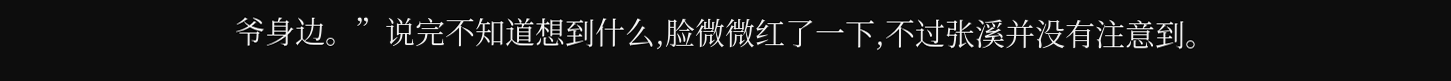爷身边。”说完不知道想到什么,脸微微红了一下,不过张溪并没有注意到。